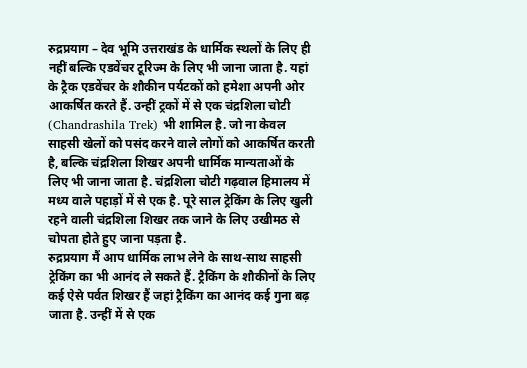रुद्रप्रयाग – देव भूमि उत्तराखंड के धार्मिक स्थलों के लिए ही नहीं बल्कि एडवेंचर टूरिज्म के लिए भी जाना जाता है. यहां के ट्रैक एडवेंचर के शौकीन पर्यटकों को हमेशा अपनी ओर आकर्षित करते हैं. उन्हीं ट्रकों में से एक चंद्रशिला चोटी (Chandrashila Trek) भी शामिल है. जो ना केवल साहसी खेलों को पसंद करने वाले लोगों को आकर्षित करती है, बल्कि चंद्रशिला शिखर अपनी धार्मिक मान्यताओं के लिए भी जाना जाता है. चंद्रशिला चोटी गढ़वाल हिमालय में मध्य वाले पहाड़ों में से एक है. पूरे साल ट्रेकिंग के लिए खुली रहने वाली चंद्रशिला शिखर तक जाने के लिए उखीमठ से चोपता होते हुए जाना पड़ता है.
रुद्रप्रयाग मैं आप धार्मिक लाभ लेने के साथ-साथ साहसी ट्रेकिंग का भी आनंद ले सकते हैं. ट्रैकिंग के शौकीनों के लिए कई ऐसे पर्वत शिखर हैं जहां ट्रैकिंग का आनंद कई गुना बढ़ जाता है. उन्हीं में से एक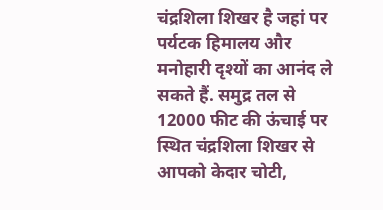चंद्रशिला शिखर है जहां पर पर्यटक हिमालय और मनोहारी दृश्यों का आनंद ले सकते हैं. समुद्र तल से 12000 फीट की ऊंचाई पर स्थित चंद्रशिला शिखर से आपको केदार चोटी,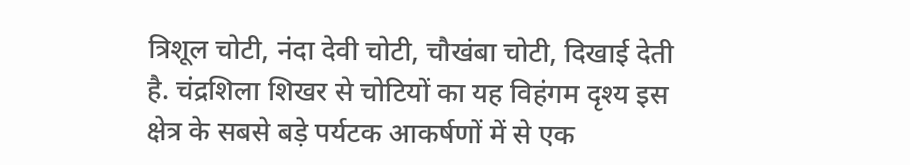त्रिशूल चोटी, नंदा देवी चोटी, चौखंबा चोटी, दिखाई देती है. चंद्रशिला शिखर से चोटियों का यह विहंगम दृश्य इस क्षेत्र के सबसे बड़े पर्यटक आकर्षणों में से एक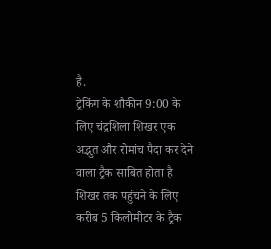है.
ट्रेकिंग के शौकीन 9:00 के लिए चंद्रशिला शिखर एक अद्भुत और रोमांच पैदा कर देने वाला ट्रैक साबित होता है शिखर तक पहुंचने के लिए करीब 5 किलोमीटर के ट्रैक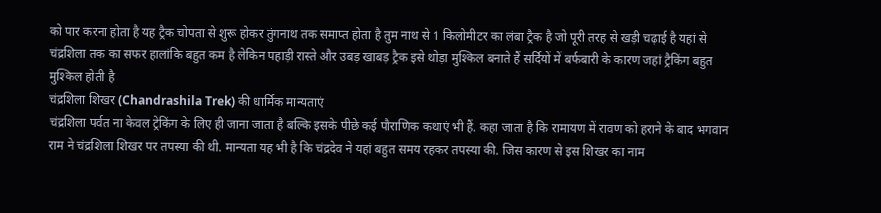को पार करना होता है यह ट्रैक चोपता से शुरू होकर तुंगनाथ तक समाप्त होता है तुम नाथ से 1 किलोमीटर का लंबा ट्रैक है जो पूरी तरह से खड़ी चढ़ाई है यहां से चंद्रशिला तक का सफर हालांकि बहुत कम है लेकिन पहाड़ी रास्ते और उबड़ खाबड़ ट्रैक इसे थोड़ा मुश्किल बनाते हैं सर्दियों में बर्फबारी के कारण जहां ट्रैकिंग बहुत मुश्किल होती है
चंद्रशिला शिखर (Chandrashila Trek) की धार्मिक मान्यताएं
चंद्रशिला पर्वत ना केवल ट्रेकिंग के लिए ही जाना जाता है बल्कि इसके पीछे कई पौराणिक कथाएं भी हैं. कहा जाता है कि रामायण में रावण को हराने के बाद भगवान राम ने चंद्रशिला शिखर पर तपस्या की थी. मान्यता यह भी है कि चंद्रदेव ने यहां बहुत समय रहकर तपस्या की. जिस कारण से इस शिखर का नाम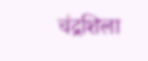चंद्रशिला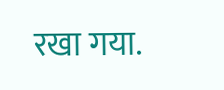रखा गया.